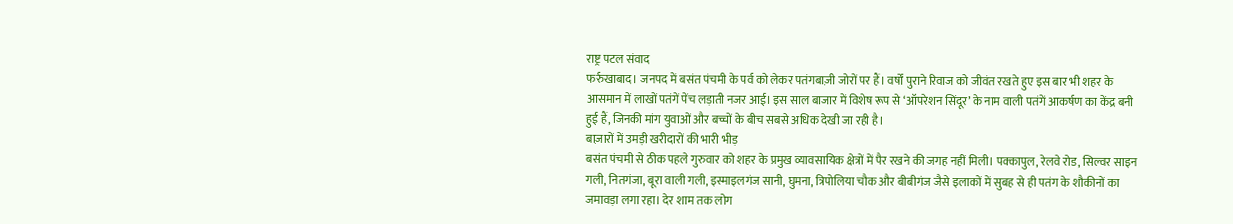राष्ट्र पटल संवाद
फर्रुखाबाद। जनपद में बसंत पंचमी के पर्व को लेकर पतंगबाज़ी जोरों पर हैं। वर्षों पुराने रिवाज को जीवंत रखते हुए इस बार भी शहर के आसमान में लाखों पतंगें पेंच लड़ाती नजर आई। इस साल बाजार में विशेष रूप से ‘ऑपरेशन सिंदूर’ के नाम वाली पतंगें आकर्षण का केंद्र बनी हुई हैं, जिनकी मांग युवाओं और बच्चों के बीच सबसे अधिक देखी जा रही है।
बाज़ारों में उमड़ी खरीदारों की भारी भीड़
बसंत पंचमी से ठीक पहले गुरुवार को शहर के प्रमुख व्यावसायिक क्षेत्रों में पैर रखने की जगह नहीं मिली। पक्कापुल, रेलवे रोड, सिल्वर साइन गली, नितगंजा, बूरा वाली गली, इस्माइलगंज सानी, घुमना, त्रिपोलिया चौक और बीबीगंज जैसे इलाकों में सुबह से ही पतंग के शौकीनों का जमावड़ा लगा रहा। देर शाम तक लोग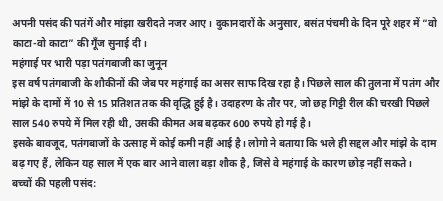अपनी पसंद की पतंगें और मांझा खरीदते नजर आए। दुकानदारों के अनुसार, बसंत पंचमी के दिन पूरे शहर में “वो काटा-वो काटा” की गूँज सुनाई दी।
महंगाई पर भारी पड़ा पतंगबाजी का जुनून
इस वर्ष पतंगबाजी के शौकीनों की जेब पर महंगाई का असर साफ दिख रहा है। पिछले साल की तुलना में पतंग और मांझे के दामों में 10 से 15 प्रतिशत तक की वृद्धि हुई है। उदाहरण के तौर पर, जो छह गिट्टी रील की चरखी पिछले साल 540 रुपये में मिल रही थी, उसकी कीमत अब बढ़कर 600 रुपये हो गई है।
इसके बावजूद, पतंगबाजों के उत्साह में कोई कमी नहीं आई है। लोगो ने बताया कि भले ही सद्दल और मांझे के दाम बढ़ गए हैं, लेकिन यह साल में एक बार आने वाला बड़ा शौक है, जिसे वे महंगाई के कारण छोड़ नहीं सकते।
बच्चों की पहली पसंद: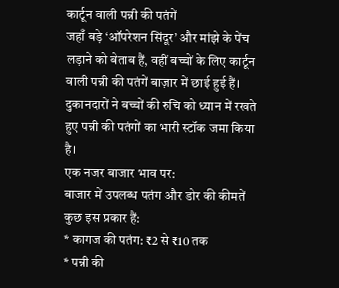कार्टून वाली पन्नी की पतंगें
जहाँ बड़े ‘ऑपरेशन सिंदूर’ और मांझे के पेंच लड़ाने को बेताब हैं, वहीं बच्चों के लिए कार्टून वाली पन्नी की पतंगें बाज़ार में छाई हुई हैं। दुकानदारों ने बच्चों की रुचि को ध्यान में रखते हुए पन्नी की पतंगों का भारी स्टॉक जमा किया है।
एक नजर बाजार भाव पर:
बाजार में उपलब्ध पतंग और डोर की कीमतें कुछ इस प्रकार हैं:
* कागज की पतंग: ₹2 से ₹10 तक
* पन्नी की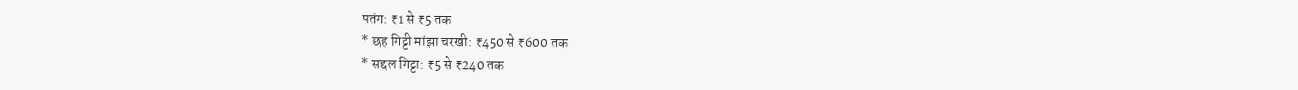पतंग: ₹1 से ₹5 तक
* छह गिट्टी मांझा चरखी: ₹450 से ₹600 तक
* सद्दल गिट्टा: ₹5 से ₹240 तक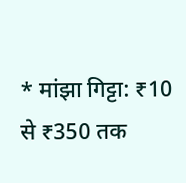* मांझा गिट्टा: ₹10 से ₹350 तक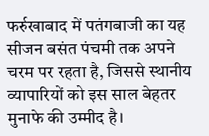फर्रुखाबाद में पतंगबाजी का यह सीजन बसंत पंचमी तक अपने चरम पर रहता है, जिससे स्थानीय व्यापारियों को इस साल बेहतर मुनाफे की उम्मीद है।